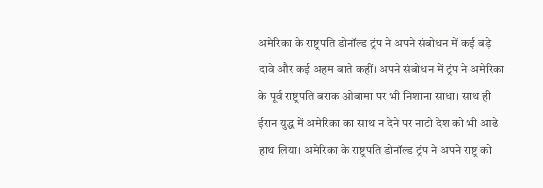अमेरिका के राष्ट्रपति डोनॉल्ड ट्रंप ने अपने संबोधन में कई बड़े दावे और कई अहम बाते कहीं। अपने संबोधन में ट्रंप ने अमेरिका के पूर्व राष्ट्रपति बराक ओबामा पर भी निशाना साधा। साथ ही ईरान युद्ध में अमेरिका का साथ न देने पर नाटो देश को भी आढे हाथ लिया। अमेरिका के राष्ट्रपति डोनॉल्ड ट्रंप ने अपने राष्ट्र को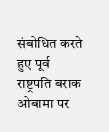संबोधित करते हुए पूर्व राष्ट्रपति बराक ओबामा पर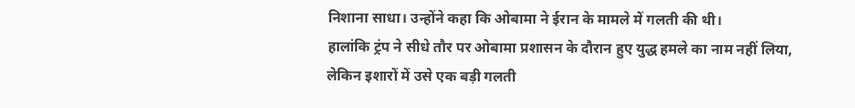निशाना साधा। उन्होंने कहा कि ओबामा ने ईरान के मामले में गलती की थी।
हालांकि ट्रंप ने सीधे तौर पर ओबामा प्रशासन के दौरान हुए युद्ध हमले का नाम नहीं लिया, लेकिन इशारों में उसे एक बड़ी गलती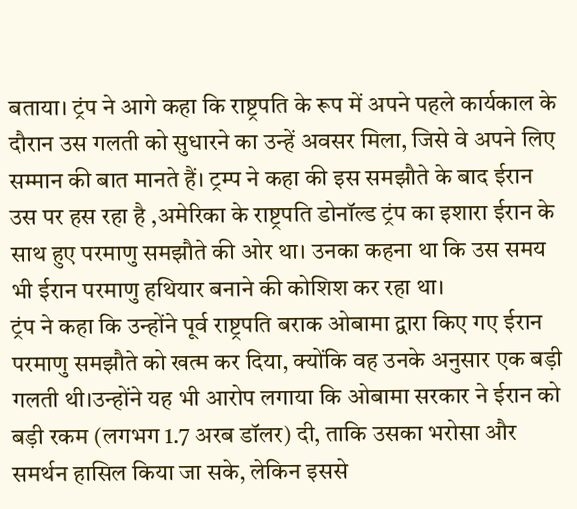बताया। ट्रंप ने आगे कहा कि राष्ट्रपति के रूप में अपने पहले कार्यकाल के दौरान उस गलती को सुधारने का उन्हें अवसर मिला, जिसे वे अपने लिए सम्मान की बात मानते हैं। ट्रम्प ने कहा की इस समझौते के बाद ईरान उस पर हस रहा है ,अमेरिका के राष्ट्रपति डोनॉल्ड ट्रंप का इशारा ईरान के साथ हुए परमाणु समझौते की ओर था। उनका कहना था कि उस समय भी ईरान परमाणु हथियार बनाने की कोशिश कर रहा था।
ट्रंप ने कहा कि उन्होंने पूर्व राष्ट्रपति बराक ओबामा द्वारा किए गए ईरान परमाणु समझौते को खत्म कर दिया, क्योंकि वह उनके अनुसार एक बड़ी गलती थी।उन्होंने यह भी आरोप लगाया कि ओबामा सरकार ने ईरान को बड़ी रकम (लगभग 1.7 अरब डॉलर) दी, ताकि उसका भरोसा और समर्थन हासिल किया जा सके, लेकिन इससे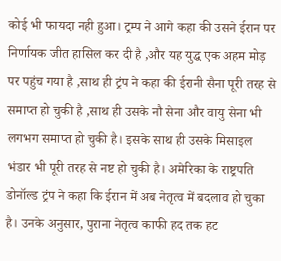कोई भी फायदा नही हुआ। ट्रम्प ने आगे कहा की उसने ईरान पर निर्णायक जीत हासिल कर दी है ,और यह युद्ध एक अहम मोड़ पर पहुंच गया है ,साथ ही ट्रंप ने कहा की ईरानी सैना पूरी तरह से समाप्त हो चुकी है ,साथ ही उसके नौ सेना और वायु सेना भी लगभग समाप्त हो चुकी है। इसके साथ ही उसके मिसाइल भंडार भी पूरी तरह से नष्ट हो चुकी है। अमेरिका के राष्ट्रपति डोनॉल्ड ट्रंप ने कहा कि ईरान में अब नेतृत्व में बदलाव हो चुका है। उनके अनुसार, पुराना नेतृत्व काफी हद तक हट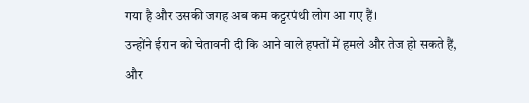गया है और उसकी जगह अब कम कट्टरपंथी लोग आ गए हैं।
उन्होंने ईरान को चेतावनी दी कि आने वाले हफ्तों में हमले और तेज हो सकते हैं, और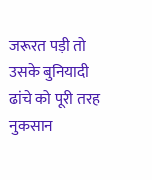जरूरत पड़ी तो उसके बुनियादी ढांचे को पूरी तरह नुकसान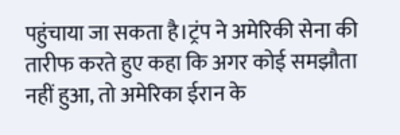पहुंचाया जा सकता है।ट्रंप ने अमेरिकी सेना की तारीफ करते हुए कहा कि अगर कोई समझौता नहीं हुआ, तो अमेरिका ईरान के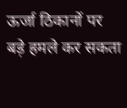ऊर्जा ठिकानों पर बड़े हमले कर सकता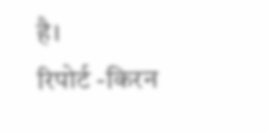है।
रिपोर्ट -किरन